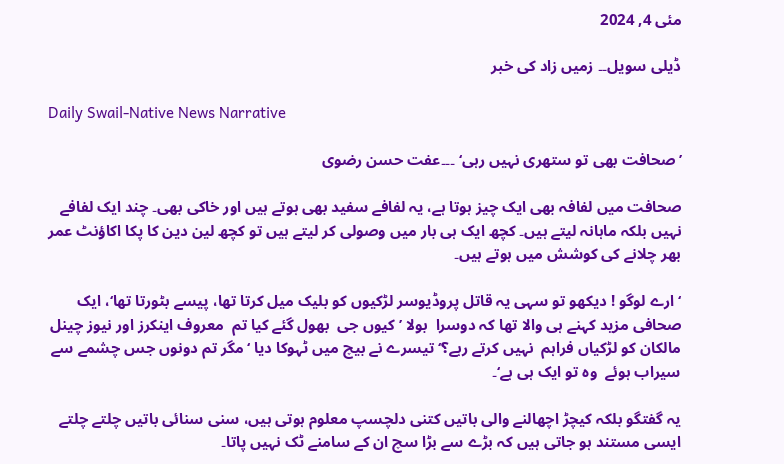مئی 4, 2024

ڈیلی سویل۔۔ زمیں زاد کی خبر

Daily Swail-Native News Narrative

’صحافت بھی تو ستھری نہیں رہی‘ ۔۔۔عفت حسن رضوی

صحافت میں لفافہ بھی ایک چیز ہوتا ہے، یہ لفافے سفید بھی ہوتے ہیں اور خاکی بھی۔ چند ایک لفافے نہیں بلکہ ماہانہ لیتے ہیں۔ کچھ ایک ہی بار میں وصولی کر لیتے ہیں تو کچھ لین دین کا پکا اکاؤنٹ عمر بھر چلانے کی کوشش میں ہوتے ہیں۔

‘ارے لوگو ! دیکھو تو سہی یہ قاتل پروڈیوسر لڑکیوں کو بلیک میل کرتا تھا، پیسے بٹورتا تھا‘، ایک صحافی مزید کہنے ہی والا تھا کہ دوسرا  بولا ’کیوں جی  بھول گئے کیا تم  معروف اینکرز اور نیوز چینل مالکان کو لڑکیاں فراہم  نہیں کرتے رہے؟‘ تیسرے نے بیچ میں ٹہوکا دیا ‘مگر تم دونوں جس چشمے سے سیراب ہوئے  وہ تو ایک ہی ہے‘۔

یہ گفتگو بلکہ کیچڑ اچھالنے والی باتیں کتنی دلچسپ معلوم ہوتی ہیں، سنی سنائی باتیں چلتے چلتے ایسی مستند ہو جاتی ہیں کہ بڑے سے بڑا سچ ان کے سامنے ٹک نہیں پاتا۔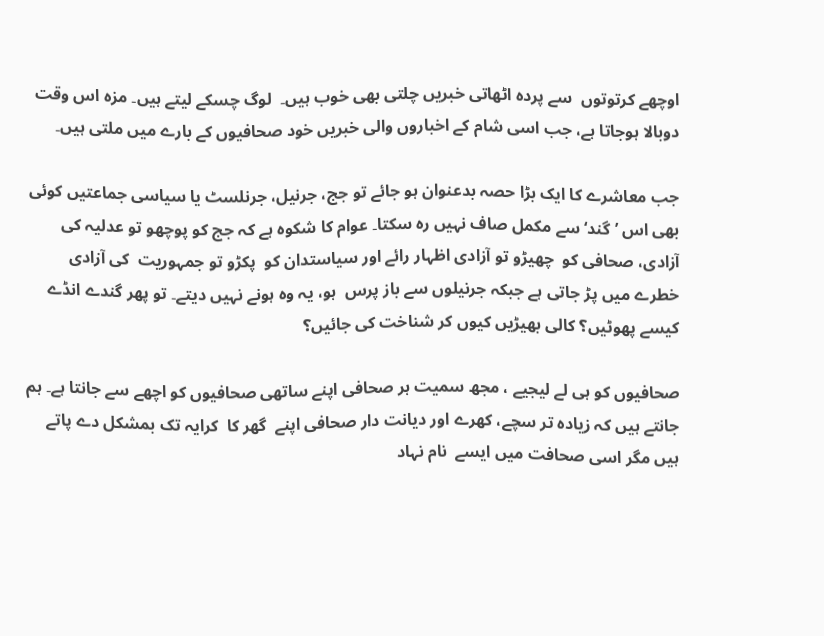اوچھے کرتوتوں  سے پردہ اٹھاتی خبریں چلتی بھی خوب ہیں۔  لوگ چسکے لیتے ہیں۔ مزہ اس وقت دوبالا ہوجاتا ہے، جب اسی شام کے اخباروں والی خبریں خود صحافیوں کے بارے میں ملتی ہیں۔

جب معاشرے کا ایک بڑا حصہ بدعنوان ہو جائے تو جج، جرنیل، جرنلسٹ یا سیاسی جماعتیں کوئی بھی اس ’گند‘ سے مکمل صاف نہیں رہ سکتا۔ عوام کا شکوہ ہے کہ جج کو پوچھو تو عدلیہ کی آزادی، صحافی کو  چھیڑو تو آزادی اظہار رائے اور سیاستدان کو  پکڑو تو جمہوریت  کی آزادی خطرے میں پڑ جاتی ہے جبکہ جرنیلوں سے باز پرس  ہو، یہ وہ ہونے نہیں دیتے۔ تو پھر گندے انڈے کیسے پھوٹیں؟ کالی بھیڑیں کیوں کر شناخت کی جائیں؟

صحافیوں کو ہی لے لیجیے ، مجھ سمیت ہر صحافی اپنے ساتھی صحافیوں کو اچھے سے جانتا ہے۔ ہم جانتے ہیں کہ زیادہ تر سچے، کھرے اور دیانت دار صحافی اپنے  گھر کا  کرایہ تک بمشکل دے پاتے ہیں مگر اسی صحافت میں ایسے  نام نہاد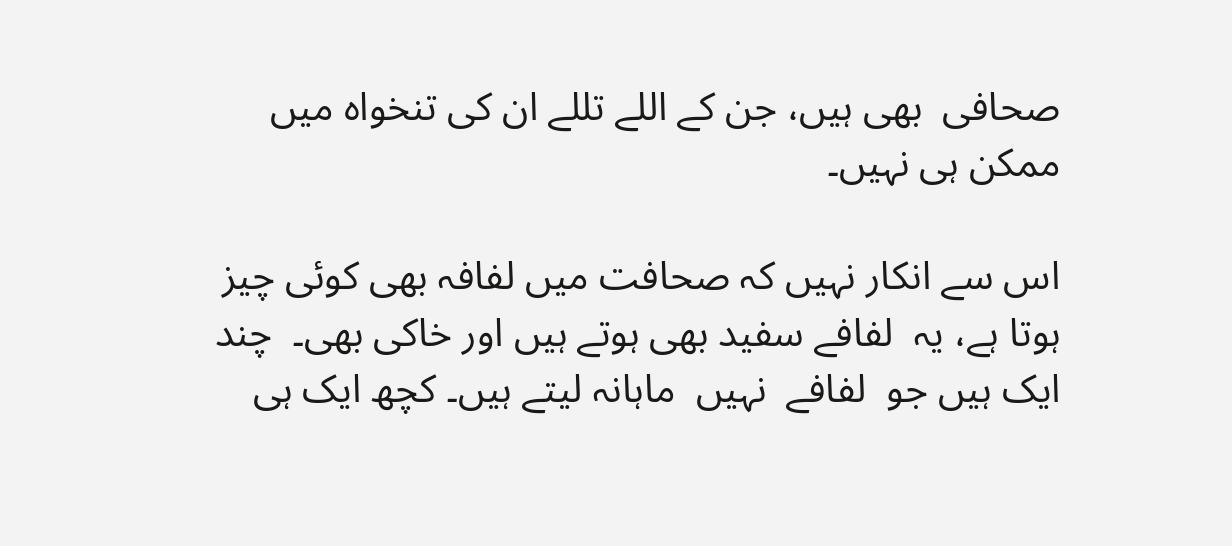صحافی  بھی ہیں، جن کے اللے تللے ان کی تنخواہ میں ممکن ہی نہیں۔

اس سے انکار نہیں کہ صحافت میں لفافہ بھی کوئی چیز ہوتا ہے، یہ  لفافے سفید بھی ہوتے ہیں اور خاکی بھی۔  چند ایک ہیں جو  لفافے  نہیں  ماہانہ لیتے ہیں۔ کچھ ایک ہی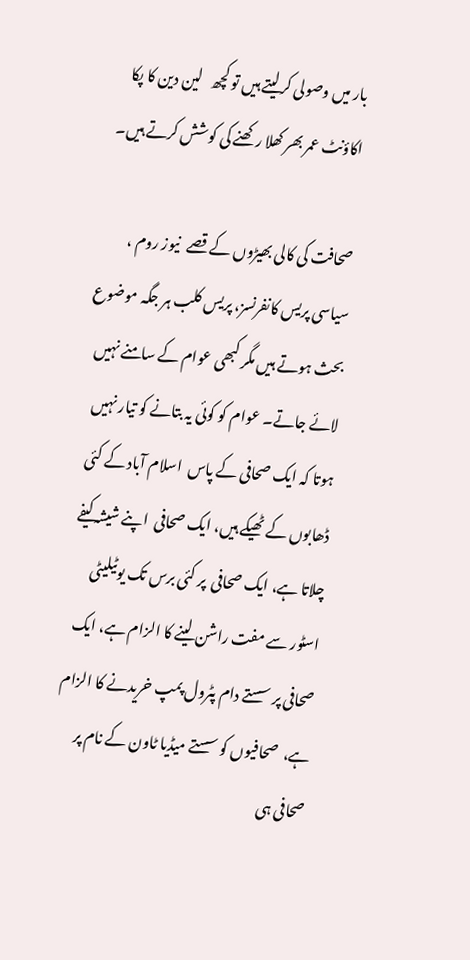بار میں وصولی کرلیتے ہیں تو کچھ   لین دین کا پکا اکاؤنٹ عمر بھر کھلا رکھنے کی کوشش کرتے ہیں۔

صحافت کی کالی بھیڑوں کے قصے  نیوز روم ، سیاسی پریس کانفرنسز، پریس کلب ہر جگہ موضوع بحث ہوتے ہیں مگر کبھی عوام کے سامنے نہیں لائے جاتے۔ عوام کو کوئی یہ بتانے کو تیار نہیں ہوتا کہ ایک صحافی کے پاس  اسلام آباد کے کئی ڈھابوں کے ٹھیکے ہیں، ایک صحافی  اپنے شیشہ کیفے چلاتا ہے، ایک صحافی  پر کئی برس تک یوٹیلیٹی اسٹور سے مفت راشن لینے کا الزام ہے، ایک صحافی پر سستے دام پٹرول پمپ خریدنے کا الزام ہے،  صحافیوں کو سستے میڈیا ٹاون کے نام پر صحافی ہی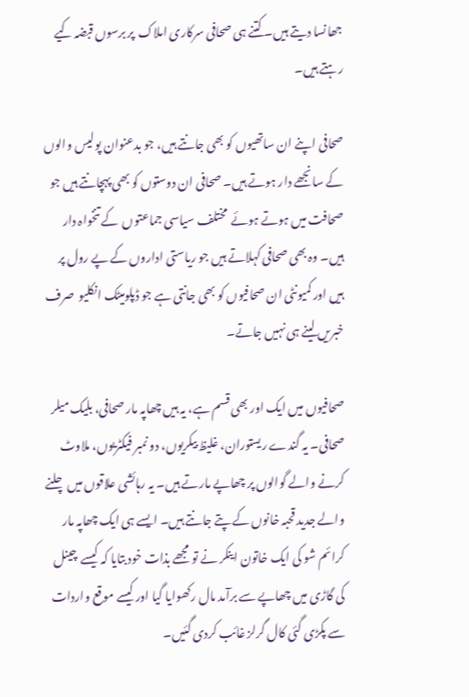جھانسا دیتے ہیں۔ کتنے ہی صحافی سرکاری املاک  پر برسوں قبضہ کیے رہتے ہیں۔

صحافی اپنے ان ساتھیوں کو بھی جانتے ہیں، جو بدعنوان پولیس والوں کے سانجھے دار ہوتے ہیں۔ صحافی ان دوستوں کو بھی پہچانتے ہیں جو صحافت میں ہوتے ہوئے  مختلف سیاسی جماعتوں  کے تنخواہ دار ہیں۔ وہ بھی صحافی کہلاتے ہیں جو ریاستی اداروں کے پے رول پر ہیں اور کمیونٹی ان صحافیوں کو بھی جانتی ہے جو ڈپلومیٹک انکلیو  صرف خبریں لینے ہی نہیں جاتے۔

صحافیوں میں ایک اور بھی قسم ہے، یہ ہیں چھاپہ مار صحافی، بلیک میلر صحافی۔ یہ گندے ریستوران، غلیظ بیکریوں، دو نمبر فیکٹریوں، ملاوٹ کرنے والے گوالوں پر چھاپے مارتے ہیں۔ یہ رہائشی علاقوں میں چلنے والے جدید قحبہ خانوں کے پتے جانتے ہیں۔ ایسے ہی ایک چھاپہ مار کرائم شو کی ایک خاتون اینکر نے تو مجھے بذات خود بتایا کہ کیسے  چینل کی گاڑی میں چھاپے سے برآمد مال رکھوایا گیا اور کیسے موقع واردات سے پکڑی گئی کال گرلز غائب کردی گئیں۔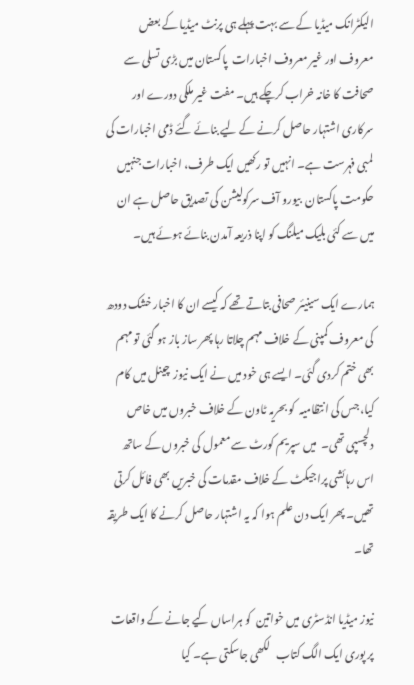الیکٹرانک میڈیا کے سے بہت پہلے ہی پرنٹ میڈیا کے بعض معروف اور غیر معروف اخبارات  پاکستان میں بڑی تسلی سے صحافت کا خانہ خراب کرچکے ہیں۔ مفت غیر ملکی دورے اور  سرکاری اشتہار حاصل کرنے کے لیے بنائے گئے ڈمی اخبارات کی لمبی فہرست ہے۔ انہیں تو رکھیں ایک طرف، اخبارات جنہیں حکومت پاکستان  بیورو آف سرکولیشن کی تصدیق حاصل ہے ان  میں سے کئی بلیک میلنگ کو اپنا ذریعہ آمدن بنائے ہوئے ہیں۔

ہمارے ایک سینیئر صحافی بتاتے تھے کہ کیسے ان کا اخبار خشک دودھ کی معروف کمپنی کے خلاف مہم چلاتا رہا پھر ساز باز ہو گئی تو مہم بھی ختم کردی گئی۔ ایسے ہی خود میں نے ایک نیوز  چینل میں کام کیا، جس کی انتظامیہ  کو بحریہ ٹاون کے خلاف خبروں میں خاص دلچسپی تھی۔  میں سپریم کورٹ سے معمول کی خبروں کے ساتھ اس رہائشی پراجیکٹ کے خلاف مقدمات کی خبریں بھی فائل کرتی تھیں۔ پھر ایک دن علم ہوا کہ یہ اشتہار حاصل کرنے کا ایک طریقہ تھا۔

نیوز میڈیا انڈسٹری میں خواتین  کو ہراساں کیے جانے کے واقعات  پر پوری ایک الگ کتاب   لکھی جاسکتی ہے۔ کیا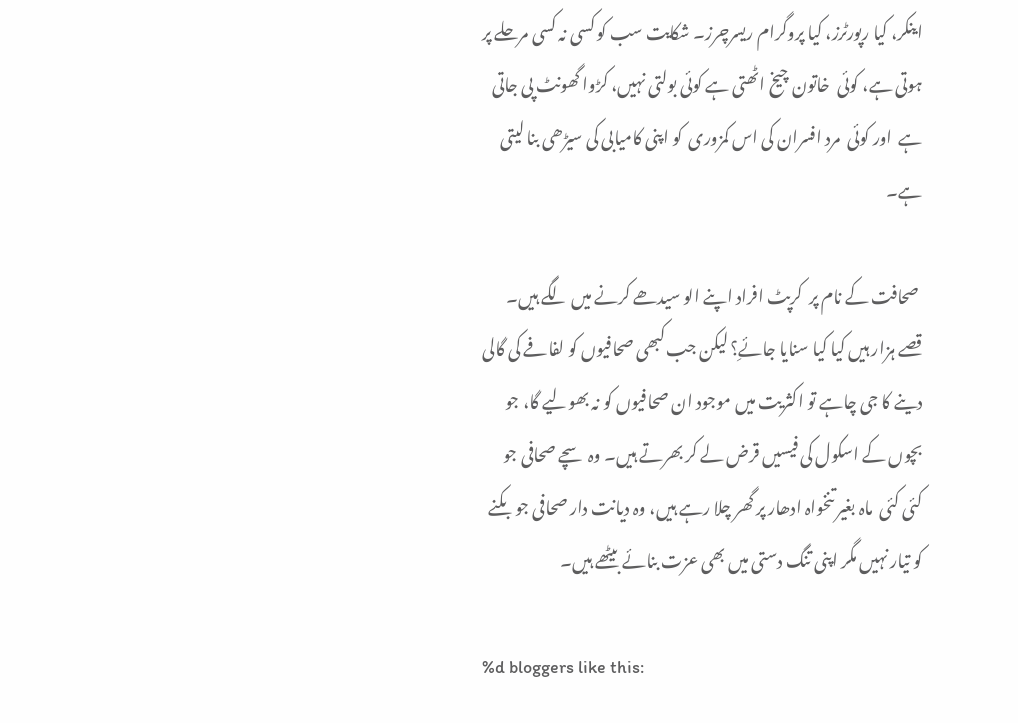اینکر، کیا رپورٹرز، کیا پروگرام ریسرچرز۔ شکایت سب کو کسی نہ کسی مرحلے پر ہوتی ہے، کوئی  خاتون چیخ اٹھتی ہے کوئی بولتی نہیں، کڑوا گھونٹ پی جاتی ہے  اور کوئی  مرد افسران کی اس کمزوری  کو اپنی کامیابی کی سیڑھی بنا لیتی ہے۔

 صحافت کے نام پر  کرپٹ افراد اپنے الو سیدھے کرنے میں لگے ہیں۔ قصے ہزار ہیں کیا کیا سنایا جائےِ؟ لیکن جب کبھی صحافیوں کو لفافے کی گالی دینے کا جی چاہے تو اکثریت میں موجود ان صحافیوں کو نہ بھولیے گا، جو بچوں کے اسکول کی فیسیں قرض لے کر بھرتے ہیں۔ وہ سچے صحافی جو  کئی کئی  ماہ بغیر تنخواہ ادھار پر گھر چلا رہے ہیں، وہ دیانت دار صحافی جو بکنے کو تیار نہیں مگر اپنی تنگ دستی میں بھی عزت بنائے بیٹھے ہیں۔

%d bloggers like this: